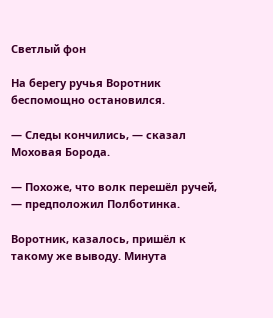Светлый фон

На берегу ручья Воротник беспомощно остановился.

— Следы кончились, — сказал Моховая Борода.

— Похоже, что волк перешёл ручей, — предположил Полботинка.

Воротник, казалось, пришёл к такому же выводу. Минута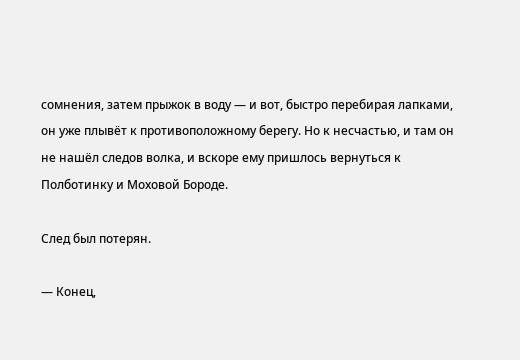сомнения, затем прыжок в воду — и вот, быстро перебирая лапками, он уже плывёт к противоположному берегу. Но к несчастью, и там он не нашёл следов волка, и вскоре ему пришлось вернуться к Полботинку и Моховой Бороде.

След был потерян.

— Конец,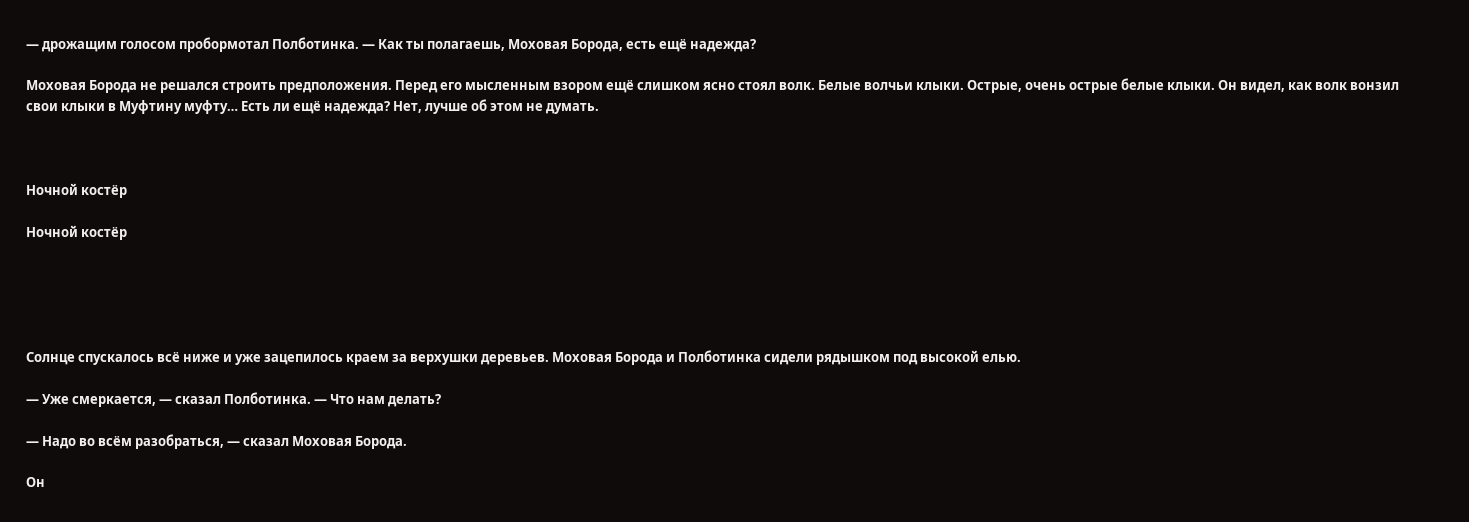— дрожащим голосом пробормотал Полботинка. — Как ты полагаешь, Моховая Борода, есть ещё надежда?

Моховая Борода не решался строить предположения. Перед его мысленным взором ещё слишком ясно стоял волк. Белые волчьи клыки. Острые, очень острые белые клыки. Он видел, как волк вонзил свои клыки в Муфтину муфту… Есть ли ещё надежда? Нет, лучше об этом не думать.



Ночной костёр

Ночной костёр





Солнце спускалось всё ниже и уже зацепилось краем за верхушки деревьев. Моховая Борода и Полботинка сидели рядышком под высокой елью.

— Уже смеркается, — сказал Полботинка. — Что нам делать?

— Надо во всём разобраться, — сказал Моховая Борода.

Он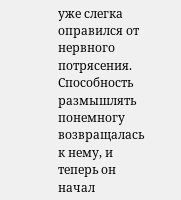уже слегка оправился от нервного потрясения. Способность размышлять понемногу возвращалась к нему, и теперь он начал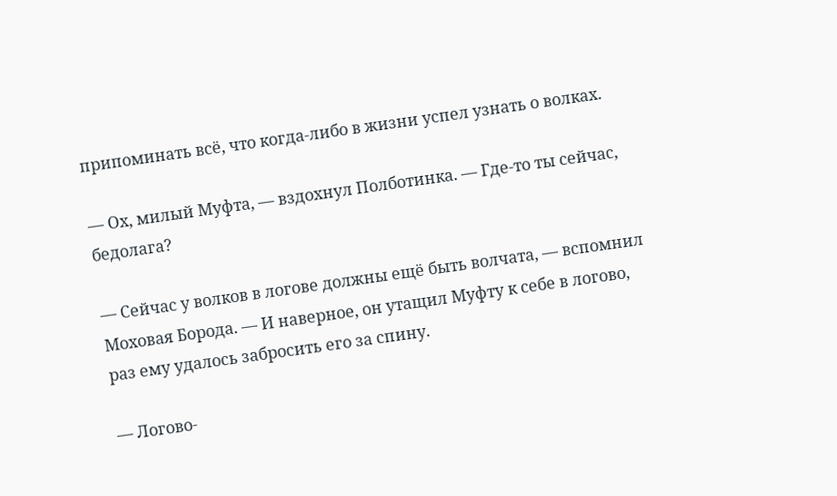припоминать всё, что когда-либо в жизни успел узнать о волках.

— Ох, милый Муфта, — вздохнул Полботинка. — Где-то ты сейчас, бедолага?

— Сейчас у волков в логове должны ещё быть волчата, — вспомнил Моховая Борода. — И наверное, он утащил Муфту к себе в логово, раз ему удалось забросить его за спину.

— Логово-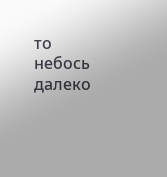то небось далеко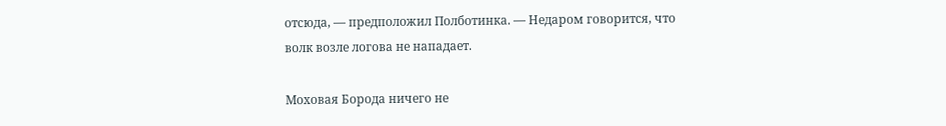отсюда, — предположил Полботинка. — Недаром говорится, что волк возле логова не нападает.

Моховая Борода ничего не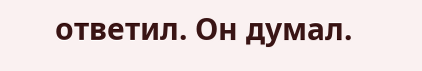ответил. Он думал.